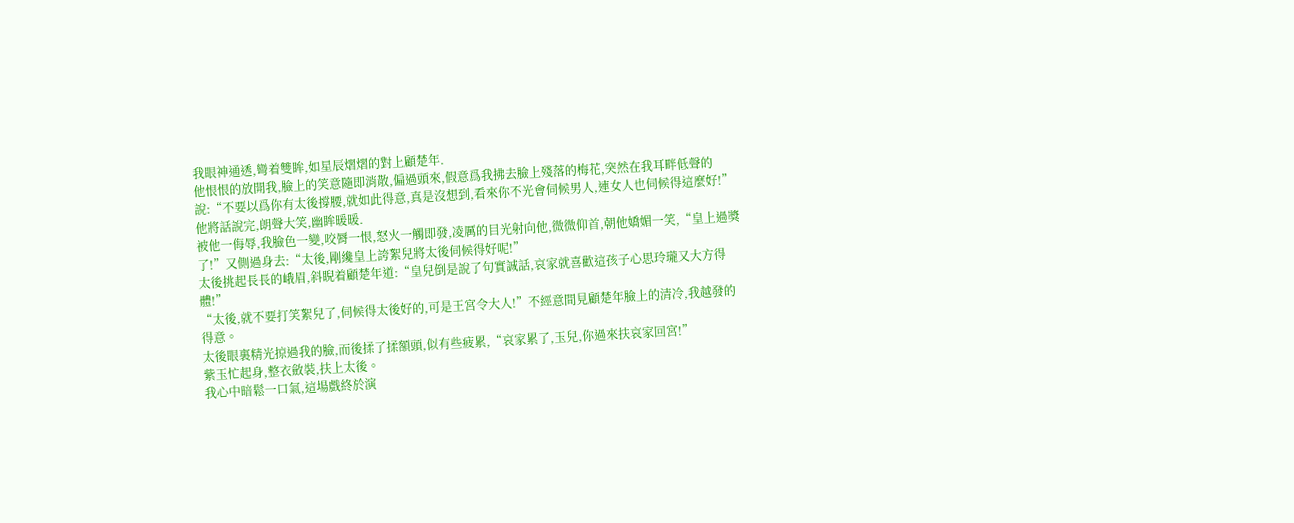我眼神通透,彎着雙眸,如星辰熠熠的對上顧楚年.
他恨恨的放開我,臉上的笑意隨即消散,偏過頭來,假意爲我拂去臉上殘落的梅花,突然在我耳畔低聲的說:“不要以爲你有太後撐腰,就如此得意,真是沒想到,看來你不光會伺候男人,連女人也伺候得這麼好!”
他將話說完,朗聲大笑,幽眸暖暖.
被他一侮辱,我臉色一變,咬脣一恨,怒火一觸即發,凌厲的目光射向他,微微仰首,朝他嬌媚一笑,“皇上過獎了!”又側過身去:“太後,剛纔皇上誇絮兒將太後伺候得好呢!”
太後挑起長長的峨眉,斜睨着顧楚年道:“皇兒倒是說了句實誠話,哀家就喜歡這孩子心思玲瓏又大方得體!”
“太後,就不要打笑絮兒了,伺候得太後好的,可是王宮令大人!”不經意間見顧楚年臉上的清冷,我越發的得意。
太後眼裏精光掠過我的臉,而後揉了揉額頭,似有些疲累,“哀家累了,玉兒,你過來扶哀家回宮!”
紫玉忙起身,整衣斂裝,扶上太後。
我心中暗鬆一口氣,這場戲終於演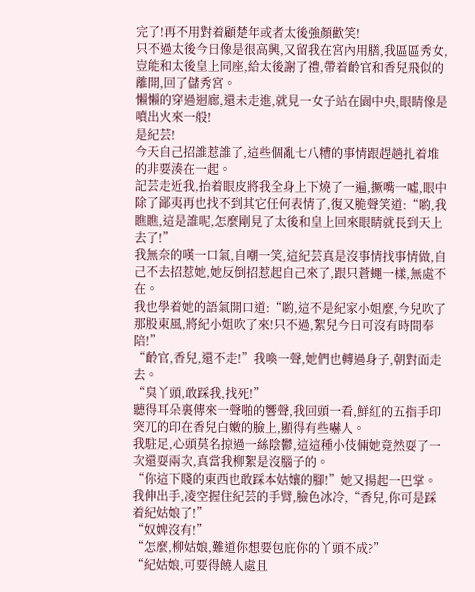完了!再不用對着顧楚年或者太後強顏歡笑!
只不過太後今日像是很高興,又留我在宮內用膳,我區區秀女,豈能和太後皇上同座,給太後謝了禮,帶着齡官和香兒飛似的離開,回了儲秀宮。
懶懶的穿過迴廊,還未走進,就見一女子站在園中央,眼睛像是噴出火來一般!
是紀芸!
今天自己招誰惹誰了,這些個亂七八糟的事情跟趕趟扎着堆的非要湊在一起。
記芸走近我,抬着眼皮將我全身上下燒了一遍,撅嘴一噓,眼中除了鄙夷再也找不到其它任何表情了,復又脆聲笑道:“喲,我瞧瞧,這是誰呢,怎麼剛見了太後和皇上回來眼睛就長到天上去了!”
我無奈的嘆一口氣,自嘲一笑,這紀芸真是沒事情找事情做,自己不去招惹她,她反倒招惹起自己來了,跟只蒼蠅一樣,無處不在。
我也學着她的語氣開口道:“喲,這不是紀家小姐麼,今兒吹了那股東風,將紀小姐吹了來!只不過,絮兒今日可沒有時間奉陪!”
“齡官,香兒,還不走!”我喚一聲,她們也轉過身子,朝對面走去。
“臭丫頭,敢踩我,找死!”
聽得耳朵裏傳來一聲啪的響聲,我回頭一看,鮮紅的五指手印突兀的印在香兒白嫩的臉上,顯得有些嚇人。
我駐足,心頭莫名掠過一絲陰鬱,這這種小伎倆她竟然耍了一次還耍兩次,真當我柳絮是沒腦子的。
“你這下賤的東西也敢踩本姑孃的腳!”她又揚起一巴掌。
我伸出手,凌空握住紀芸的手臂,臉色冰冷,“香兒,你可是踩着紀姑娘了!”
“奴婢沒有!”
“怎麼,柳姑娘,難道你想要包庇你的丫頭不成?”
“紀姑娘,可要得饒人處且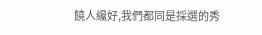饒人纔好,我們都同是採選的秀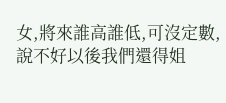女,將來誰高誰低,可沒定數,說不好以後我們還得姐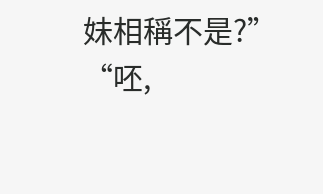妹相稱不是?”
“呸,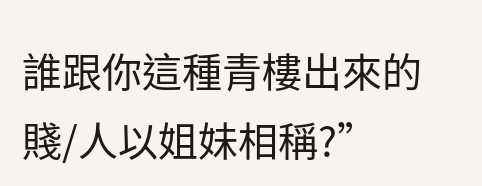誰跟你這種青樓出來的賤/人以姐妹相稱?”